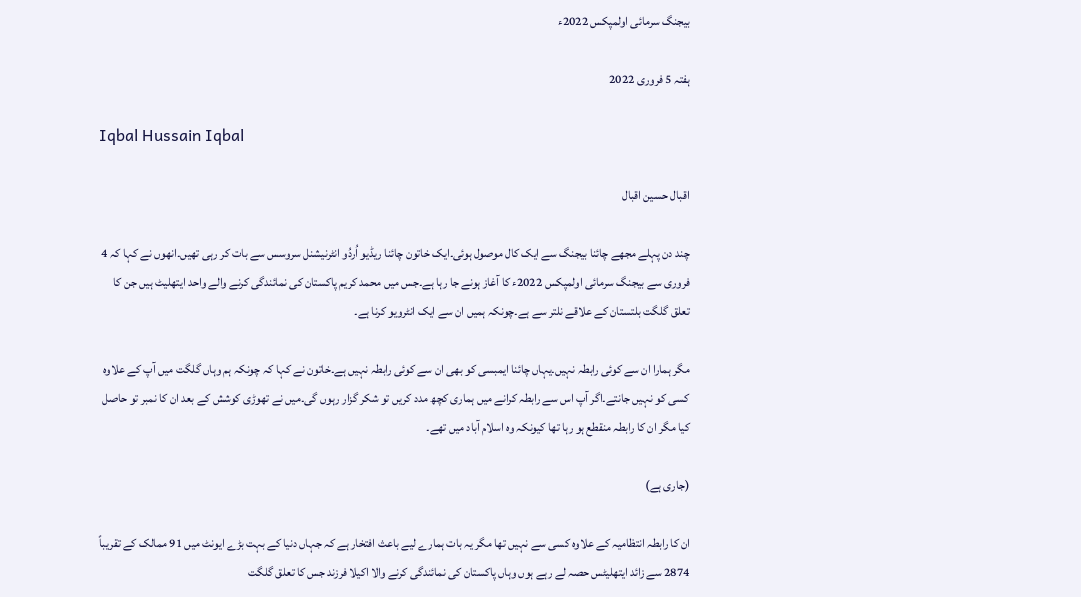بیجنگ سرمائی اولمپکس 2022ء

ہفتہ 5 فروری 2022

Iqbal Hussain Iqbal

اقبال حسین اقبال

چند دن پہلے مجھے چائنا بیجنگ سے ایک کال موصول ہوئی۔ایک خاتون چائنا ریڈیو اُردُو انٹرنیشنل سروسس سے بات کر رہی تھیں۔انھوں نے کہا کہ 4 فروری سے بیجنگ سرمائی اولمپکس 2022ء کا آغاز ہونے جا رہا ہے۔جس میں محمد کریم پاکستان کی نمائندگی کرنے والے واحد ایتھلیٹ ہیں جن کا تعلق گلگت بلتستان کے علاقے نلتر سے ہے۔چونکہ ہمیں ان سے ایک انٹرویو کرنا ہے۔

مگر ہمارا ان سے کوئی رابطہ نہیں۔یہاں چائنا ایمبسی کو بھی ان سے کوئی رابطہ نہیں ہے۔خاتون نے کہا کہ چونکہ ہم وہاں گلگت میں آپ کے علاوہ کسی کو نہیں جانتے۔اگر آپ اس سے رابطہ کرانے میں ہماری کچھ مدد کریں تو شکر گزار رہوں گی۔میں نے تھوڑی کوشش کے بعد ان کا نمبر تو حاصل کیا مگر ان کا رابطہ منقطع ہو رہا تھا کیونکہ وہ اسلام آباد میں تھے۔

(جاری ہے)

ان کا رابطہ انتظامیہ کے علاوہ کسی سے نہیں تھا مگر یہ بات ہمارے لیے باعث افتخار ہے کہ جہاں دنیا کے بہت بڑے ایونٹ میں 91 ممالک کے تقریباً 2874 سے زائد ایتھلیٹس حصہ لے رہے ہوں وہاں پاکستان کی نمائندگی کرنے والا اکیلا فرزند جس کا تعلق گلگت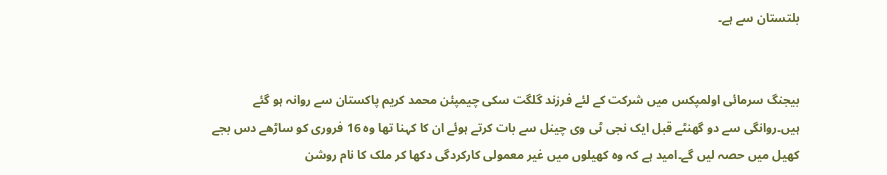بلتستان سے ہے۔


بیجنگ سرمائی اولمپکس میں شرکت کے لئے فرزند گلگت سکی چیمپئن محمد کریم پاکستان سے روانہ ہو گئے ہیں۔روانگی سے دو گھنٹے قبل ایک نجی ٹی وی چینل سے بات کرتے ہوئے ان کا کہنا تھا وہ 16 فروری کو ساڑھے دس بجے کھیل میں حصہ لیں گے۔امید ہے کہ وہ کھیلوں میں غیر معمولی کارکردگی دکھا کر ملک کا نام روشن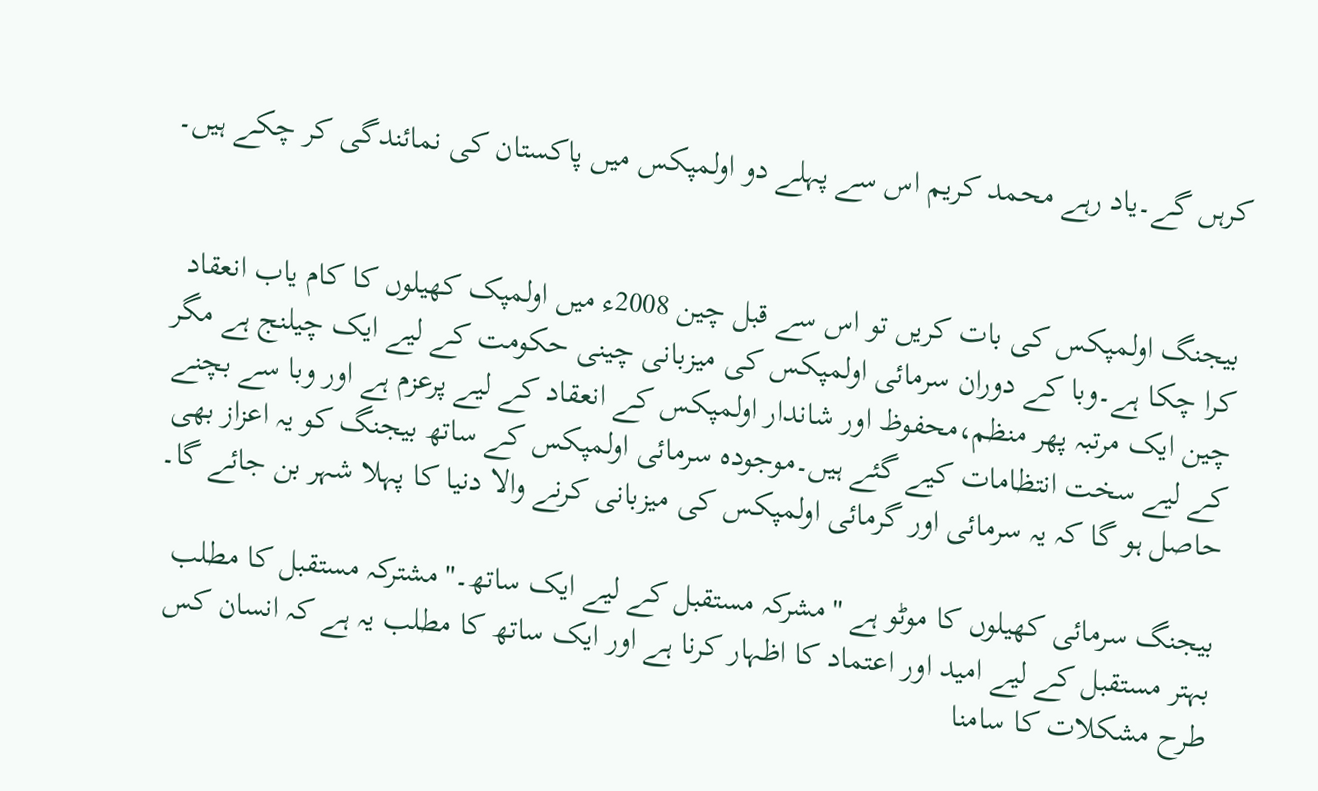کرہں گے۔یاد رہے محمد کریم اس سے پہلے دو اولمپکس میں پاکستان کی نمائندگی کر چکے ہیں۔


بیجنگ اولمپکس کی بات کریں تو اس سے قبل چین 2008ء میں اولمپک کھیلوں کا کام یاب انعقاد کرا چکا ہے۔وبا کے دوران سرمائی اولمپکس کی میزبانی چینی حکومت کے لیے ایک چیلنج ہے مگر چین ایک مرتبہ پھر منظم،محفوظ اور شاندار اولمپکس کے انعقاد کے لیے پرعزم ہے اور وبا سے بچنے کے لیے سخت انتظامات کیے گئے ہیں۔موجودہ سرمائی اولمپکس کے ساتھ بیجنگ کو یہ اعزاز بھی حاصل ہو گا کہ یہ سرمائی اور گرمائی اولمپکس کی میزبانی کرنے والا دنیا کا پہلا شہر بن جائے گا۔

بیجنگ سرمائی کھیلوں کا موٹو ہے "مشرکہ مستقبل کے لیے ایک ساتھ۔"مشترکہ مستقبل کا مطلب بہتر مستقبل کے لیے امید اور اعتماد کا اظہار کرنا ہے اور ایک ساتھ کا مطلب یہ ہے کہ انسان کس طرح مشکلات کا سامنا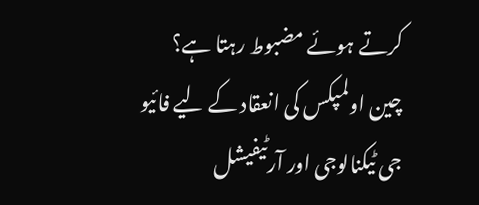کرتے ہوئے مضبوط رہتا ہے؟
چین اولمپکس کی انعقاد کے لیے فائیو جی ٹیکنالوجی اور آرٹیفیشل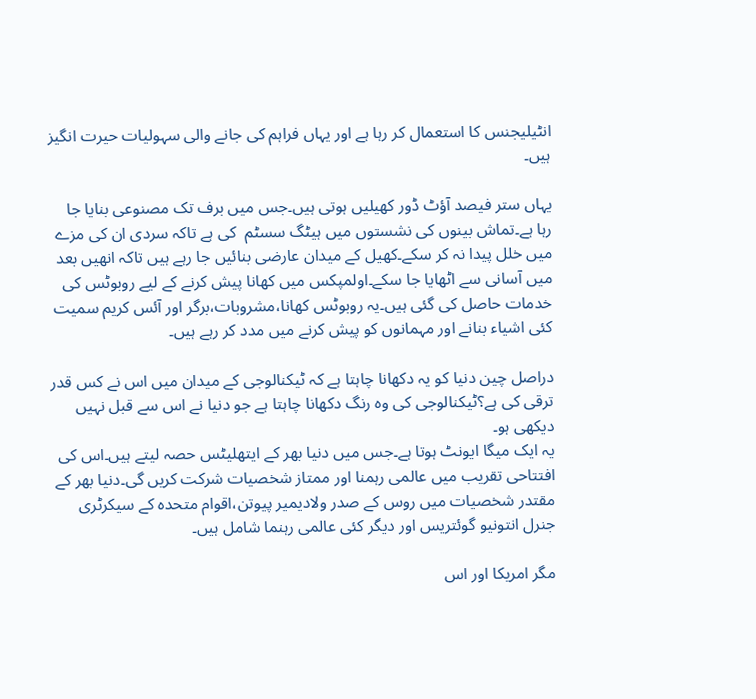انٹیلیجنس کا استعمال کر رہا ہے اور یہاں فراہم کی جانے والی سہولیات حیرت انگیز ہیں۔

یہاں ستر فیصد آؤٹ ڈور کھیلیں ہوتی ہیں۔جس میں برف تک مصنوعی بنایا جا رہا ہے۔تماش بینوں کی نشستوں میں ہیٹگ سسٹم  کی ہے تاکہ سردی ان کی مزے میں خلل پیدا نہ کر سکے۔کھیل کے میدان عارضی بنائیں جا رہے ہیں تاکہ انھیں بعد میں آسانی سے اٹھایا جا سکے۔اولمپکس میں کھانا پیش کرنے کے لیے روبوٹس کی خدمات حاصل کی گئی ہیں۔یہ روبوٹس کھانا،مشروبات،برگر اور آئس کریم سمیت کئی اشیاء بنانے اور مہمانوں کو پیش کرنے میں مدد کر رہے ہیں۔

دراصل چین دنیا کو یہ دکھانا چاہتا ہے کہ ٹیکنالوجی کے میدان میں اس نے کس قدر ترقی کی ہے؟ٹیکنالوجی کی وہ رنگ دکھانا چاہتا ہے جو دنیا نے اس سے قبل نہیں دیکھی ہو۔
یہ ایک میگا ایونٹ ہوتا ہے۔جس میں دنیا بھر کے ایتھلیٹس حصہ لیتے ہیں۔اس کی افتتاحی تقریب میں عالمی رہمنا اور ممتاز شخصیات شرکت کریں گی۔دنیا بھر کے مقتدر شخصیات میں روس کے صدر ولادیمیر پیوتن،اقوام متحدہ کے سیکرٹری جنرل انتونیو گوئتریس اور دیگر کئی عالمی رہنما شامل ہیں۔

مگر امریکا اور اس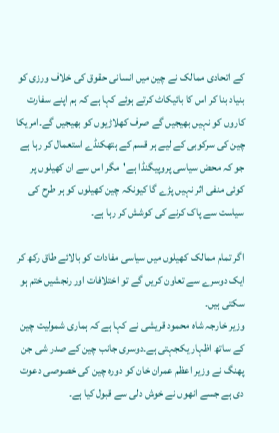کے اتحادی ممالک نے چین میں انسانی حقوق کی خلاف ورزی کو بنیاد بنا کر اس کا بائیکاٹ کرتے ہوئے کہا ہے کہ ہم اپنے سفارت کاروں کو نہیں بھیجیں گے صرف کھلاڑیوں کو بھیجیں گے۔امریکا چین کی سرکوبی کے لیے ہر قسم کے ہتھکنڈے استعمال کر رہا ہے جو کہ محض سیاسی پروپیگنڈا ہے'مگر اس سے ان کھیلوں پر کوئی منفی اثر نہیں پڑے گا کیونکہ چین کھیلوں کو ہر طرح کی سیاست سے پاک کرنے کی کوشش کر رہا ہے۔

اگر تمام ممالک کھیلوں میں سیاسی مفادات کو بالائے طاق رکھ کر ایک دوسرے سے تعاون کریں گے تو اختلافات اور رنجشیں ختم ہو سکتی ہیں۔
وزیر خارجہ شاہ محمود قریشی نے کہا ہے کہ ہماری شمولیت چین کے ساتھ اظہار یکجہتی ہے۔دوسری جانب چین کے صدر شی جن پھنگ نے وزیر اعظم عمران خان کو دورہ چین کی خصوصی دعوت دی ہے جسے انھوں نے خوش دلی سے قبول کیا ہے۔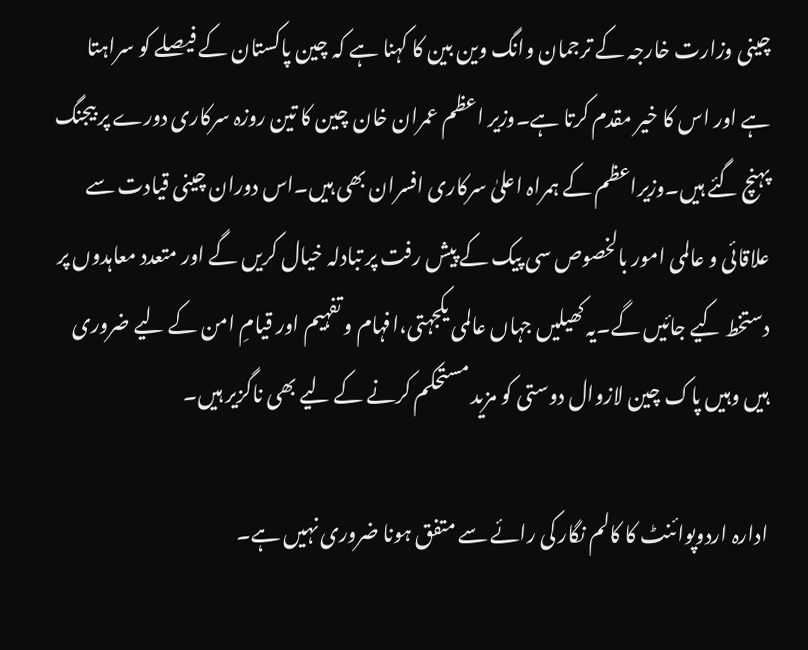چینی وزارت خارجہ کے ترجمان وانگ وین بین کا کہنا ہے کہ چین پاکستان کے فیصلے کو سراہتا ہے اور اس کا خیر مقدم کرتا ہے۔وزیر اعظم عمران خان چین کا تین روزہ سرکاری دورے پر بیجنگ پہنچ گئے ہیں۔وزیراعظم کے ہمراہ اعلیٰ سرکاری افسران بھی ہیں۔اس دوران چینی قیادت سے علاقائی و عالمی امور بالخصوص سی پیک کے پیش رفت پر تبادلہ خیال کریں گے اور متعدد معاہدوں پر دستخط کیے جائیں گے۔یہ کھیلیں جہاں عالمی یکجہتی،افہام و تفہیم اور قیامِ امن کے لیے ضروری ہیں وہیں پاک چین لازوال دوستی کو مزید مستحکم کرنے کے لیے بھی ناگزیر ہیں۔

ادارہ اردوپوائنٹ کا کالم نگار کی رائے سے متفق ہونا ضروری نہیں ہے۔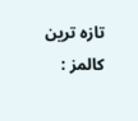تازہ ترین کالمز :